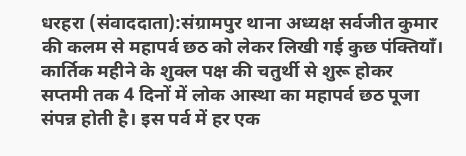धरहरा (संवाददाता):संग्रामपुर थाना अध्यक्ष सर्वजीत कुमार की कलम से महापर्व छठ को लेकर लिखी गई कुछ पंक्तियाँ। कार्तिक महीने के शुक्ल पक्ष की चतुर्थी से शुरू होकर सप्तमी तक 4 दिनों में लोक आस्था का महापर्व छठ पूजा संपन्न होती है। इस पर्व में हर एक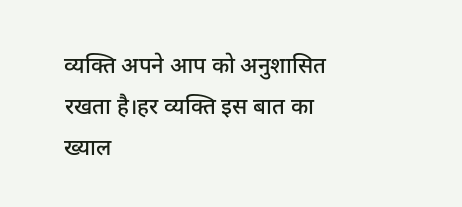व्यक्ति अपने आप को अनुशासित रखता है।हर व्यक्ति इस बात का ख्याल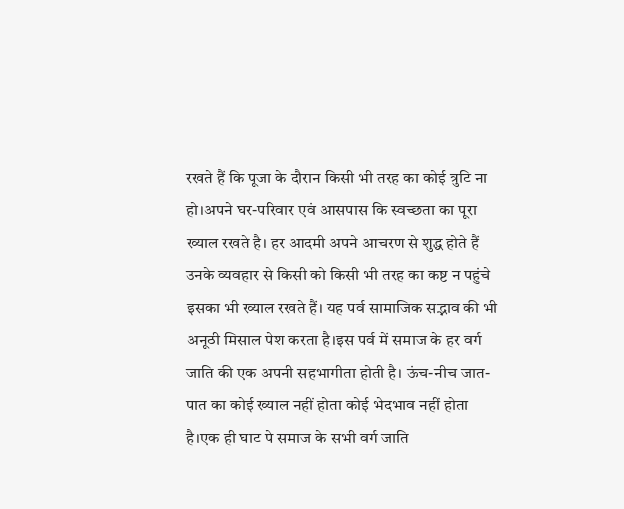रखते हैं कि पूजा के दौरान किसी भी तरह का कोई त्रुटि ना हो।अपने घर-परिवार एवं आसपास कि स्वच्छता का पूरा ख्याल रखते है। हर आदमी अपने आचरण से शुद्ध होते हैं उनके व्यवहार से किसी को किसी भी तरह का कष्ट न पहुंचे इसका भी ख्याल रखते हैं। यह पर्व सामाजिक सद्भाव की भी अनूठी मिसाल पेश करता है।इस पर्व में समाज के हर वर्ग जाति की एक अपनी सहभागीता होती है। ऊंच-नीच जात-पात का कोई ख्याल नहीं होता कोई भेदभाव नहीं होता है।एक ही घाट पे समाज के सभी वर्ग जाति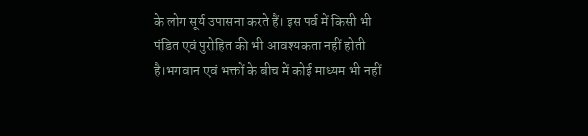के लोग सूर्य उपासना करते हैं। इस पर्व में किसी भी पंडित एवं पुरोहित की भी आवश्यकता नहीं होती है।भगवान एवं भक्तों के बीच में कोई माध्यम भी नहीं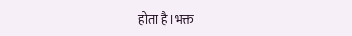होता है।भक्त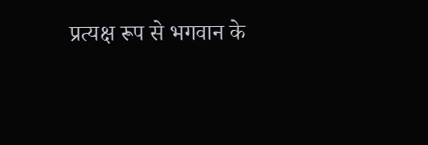प्रत्यक्ष रूप से भगवान के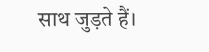साथ जुड़ते हैं।